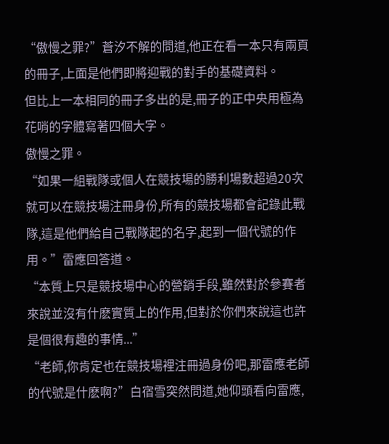“傲慢之罪?”蒼汐不解的問道,他正在看一本只有兩頁的冊子,上面是他們即將迎戰的對手的基礎資料。
但比上一本相同的冊子多出的是,冊子的正中央用極為花哨的字體寫著四個大字。
傲慢之罪。
“如果一組戰隊或個人在競技場的勝利場數超過20次就可以在競技場注冊身份,所有的競技場都會記錄此戰隊,這是他們給自己戰隊起的名字,起到一個代號的作用。”雷應回答道。
“本質上只是競技場中心的營銷手段,雖然對於參賽者來說並沒有什麽實質上的作用,但對於你們來說這也許是個很有趣的事情...”
“老師,你肯定也在競技場裡注冊過身份吧,那雷應老師的代號是什麽啊?”白宿雪突然問道,她仰頭看向雷應,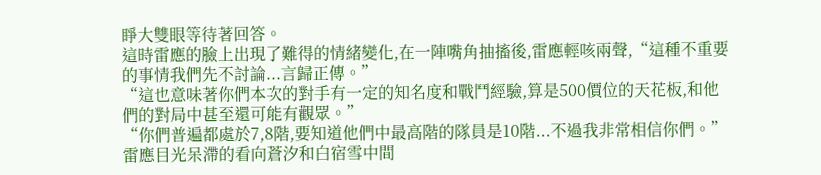睜大雙眼等待著回答。
這時雷應的臉上出現了難得的情緒變化,在一陣嘴角抽搐後,雷應輕咳兩聲,“這種不重要的事情我們先不討論...言歸正傳。”
“這也意味著你們本次的對手有一定的知名度和戰鬥經驗,算是500價位的天花板,和他們的對局中甚至還可能有觀眾。”
“你們普遍都處於7,8階,要知道他們中最高階的隊員是10階...不過我非常相信你們。”雷應目光呆滯的看向蒼汐和白宿雪中間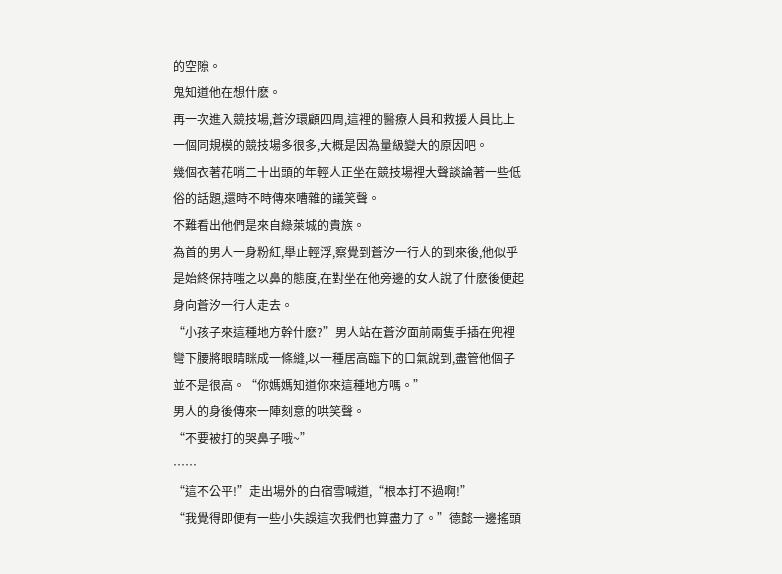的空隙。
鬼知道他在想什麽。
再一次進入競技場,蒼汐環顧四周,這裡的醫療人員和救援人員比上一個同規模的競技場多很多,大概是因為量級變大的原因吧。
幾個衣著花哨二十出頭的年輕人正坐在競技場裡大聲談論著一些低俗的話題,還時不時傳來嘈雜的議笑聲。
不難看出他們是來自綠萊城的貴族。
為首的男人一身粉紅,舉止輕浮,察覺到蒼汐一行人的到來後,他似乎是始終保持嗤之以鼻的態度,在對坐在他旁邊的女人說了什麽後便起身向蒼汐一行人走去。
“小孩子來這種地方幹什麽?”男人站在蒼汐面前兩隻手插在兜裡彎下腰將眼睛眯成一條縫,以一種居高臨下的口氣說到,盡管他個子並不是很高。“你媽媽知道你來這種地方嗎。”
男人的身後傳來一陣刻意的哄笑聲。
“不要被打的哭鼻子哦~”
……
“這不公平!”走出場外的白宿雪喊道,“根本打不過啊!”
“我覺得即便有一些小失誤這次我們也算盡力了。”德懿一邊搖頭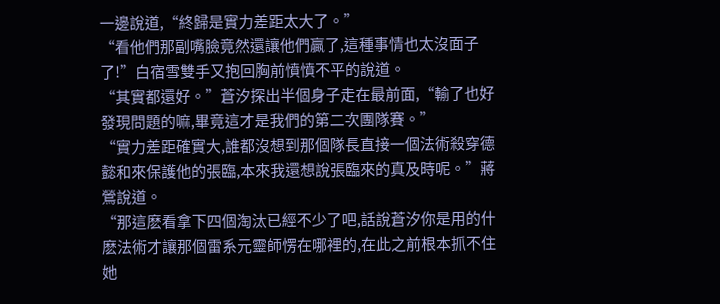一邊說道,“終歸是實力差距太大了。”
“看他們那副嘴臉竟然還讓他們贏了,這種事情也太沒面子了!”白宿雪雙手又抱回胸前憤憤不平的說道。
“其實都還好。”蒼汐探出半個身子走在最前面,“輸了也好發現問題的嘛,畢竟這才是我們的第二次團隊賽。”
“實力差距確實大,誰都沒想到那個隊長直接一個法術殺穿德懿和來保護他的張臨,本來我還想說張臨來的真及時呢。”蔣鶯說道。
“那這麽看拿下四個淘汰已經不少了吧,話說蒼汐你是用的什麽法術才讓那個雷系元靈師愣在哪裡的,在此之前根本抓不住她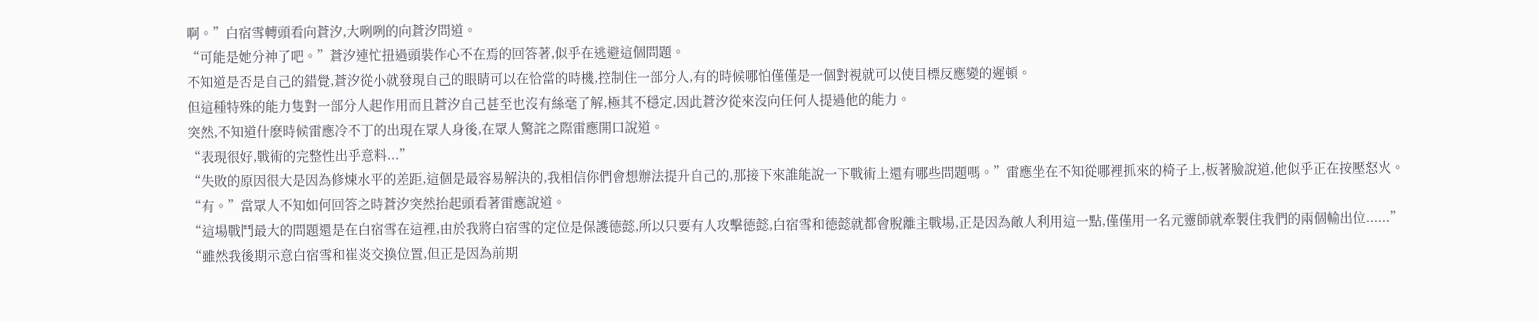啊。”白宿雪轉頭看向蒼汐,大咧咧的向蒼汐問道。
“可能是她分神了吧。”蒼汐連忙扭過頭裝作心不在焉的回答著,似乎在逃避這個問題。
不知道是否是自己的錯覺,蒼汐從小就發現自己的眼睛可以在恰當的時機,控制住一部分人,有的時候哪怕僅僅是一個對視就可以使目標反應變的遲頓。
但這種特殊的能力隻對一部分人起作用而且蒼汐自己甚至也沒有絲毫了解,極其不穩定,因此蒼汐從來沒向任何人提過他的能力。
突然,不知道什麽時候雷應冷不丁的出現在眾人身後,在眾人驚詫之際雷應開口說道。
“表現很好,戰術的完整性出乎意料...”
“失敗的原因很大是因為修煉水平的差距,這個是最容易解決的,我相信你們會想辦法提升自己的,那接下來誰能說一下戰術上還有哪些問題嗎。”雷應坐在不知從哪裡抓來的椅子上,板著臉說道,他似乎正在按壓怒火。
“有。”當眾人不知如何回答之時蒼汐突然抬起頭看著雷應說道。
“這場戰鬥最大的問題還是在白宿雪在這裡,由於我將白宿雪的定位是保護德懿,所以只要有人攻擊德懿,白宿雪和德懿就都會脫離主戰場,正是因為敵人利用這一點,僅僅用一名元靈師就牽製住我們的兩個輸出位......”
“雖然我後期示意白宿雪和崔炎交換位置,但正是因為前期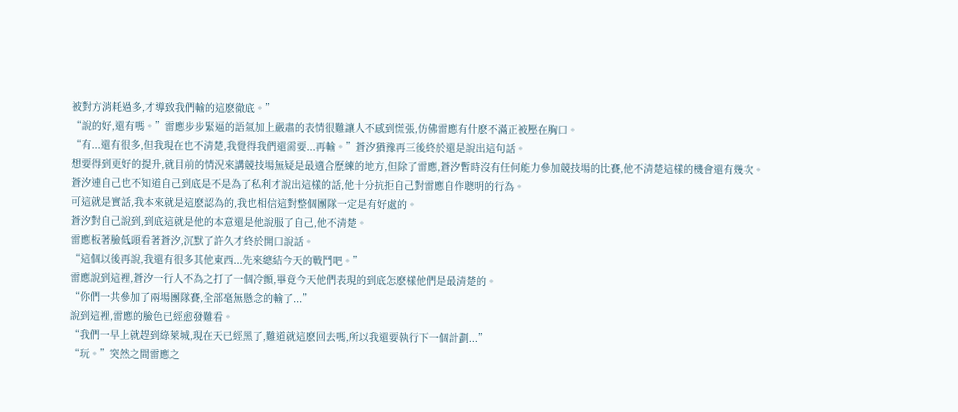被對方消耗過多,才導致我們輸的這麽徹底。”
“說的好,還有嗎。”雷應步步緊逼的語氣加上嚴肅的表情很難讓人不感到慌張,仿佛雷應有什麽不滿正被壓在胸口。
“有...還有很多,但我現在也不清楚,我覺得我們還需要...再輸。”蒼汐猶豫再三後終於還是說出這句話。
想要得到更好的提升,就目前的情況來講競技場無疑是最適合歷練的地方,但除了雷應,蒼汐暫時沒有任何能力參加競技場的比賽,他不清楚這樣的機會還有幾次。
蒼汐連自己也不知道自己到底是不是為了私利才說出這樣的話,他十分抗拒自己對雷應自作聰明的行為。
可這就是實話,我本來就是這麽認為的,我也相信這對整個團隊一定是有好處的。
蒼汐對自己說到,到底這就是他的本意還是他說服了自己,他不清楚。
雷應板著臉低頭看著蒼汐,沉默了許久才終於開口說話。
“這個以後再說,我還有很多其他東西...先來總結今天的戰鬥吧。”
雷應說到這裡,蒼汐一行人不為之打了一個冷顫,畢竟今天他們表現的到底怎麽樣他們是最清楚的。
“你們一共參加了兩場團隊賽,全部毫無懸念的輸了...”
說到這裡,雷應的臉色已經愈發難看。
“我們一早上就趕到綠萊城,現在天已經黑了,難道就這麽回去嗎,所以我還要執行下一個計劃...”
“玩。”突然之間雷應之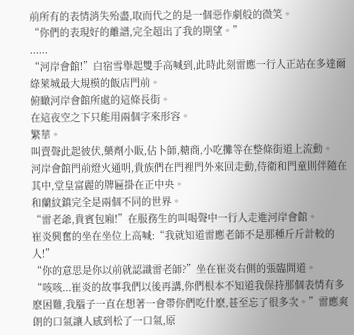前所有的表情消失殆盡,取而代之的是一個惡作劇般的微笑。
“你們的表現好的離譜,完全超出了我的期望。”
......
“河岸會館!”白宿雪舉起雙手高喊到,此時此刻雷應一行人正站在多達爾綠萊城最大規模的飯店門前。
俯瞰河岸會館所處的這條長街。
在這夜空之下只能用兩個字來形容。
繁華。
叫賣聲此起彼伏,藥劑小販,佔卜師,糖商,小吃攤等在整條街道上流動。
河岸會館門前燈火通明,貴族們在門裡門外來回走動,侍衛和門童則伴隨在其中,堂皇富麗的牌匾掛在正中央。
和蘭紋鎮完全是兩個不同的世界。
“雷老爺,貴賓包廂!”在服務生的叫喝聲中一行人走進河岸會館。
崔炎興奮的坐在坐位上高喊:“我就知道雷應老師不是那種斤斤計較的人!”
“你的意思是你以前就認識雷老師?”坐在崔炎右側的張臨問道。
“咳咳...崔炎的故事我們以後再講,你們根本不知道我保持那個表情有多麽困難,我腦子一直在想著一會帶你們吃什麽,甚至忘了很多次。”雷應爽朗的口氣讓人感到松了一口氣,原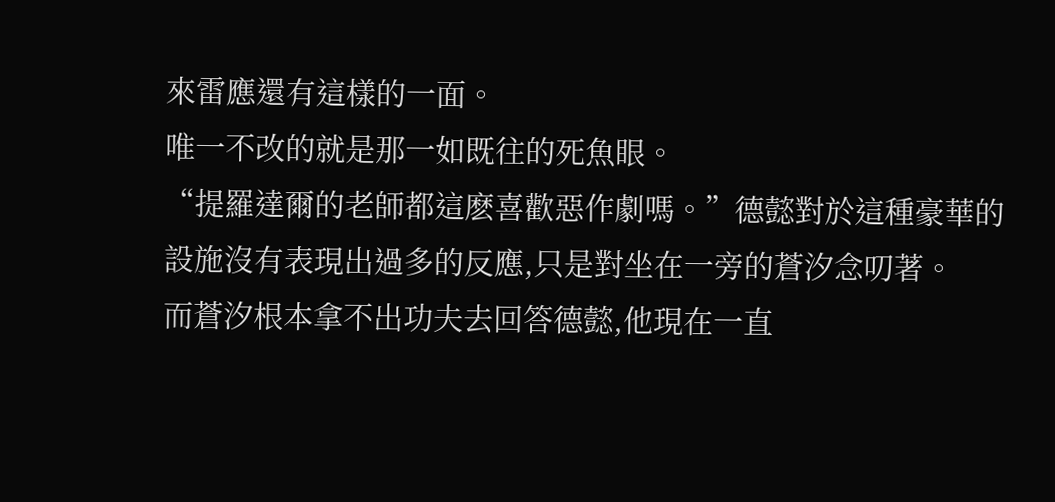來雷應還有這樣的一面。
唯一不改的就是那一如既往的死魚眼。
“提羅達爾的老師都這麽喜歡惡作劇嗎。”德懿對於這種豪華的設施沒有表現出過多的反應,只是對坐在一旁的蒼汐念叨著。
而蒼汐根本拿不出功夫去回答德懿,他現在一直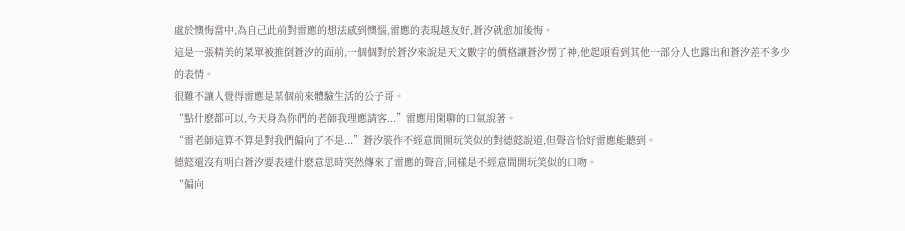處於懊悔當中,為自己此前對雷應的想法感到懊惱,雷應的表現越友好,蒼汐就愈加後悔。
這是一張精美的菜單被推倒蒼汐的面前,一個個對於蒼汐來說是天文數字的價格讓蒼汐愣了神,他起頭看到其他一部分人也露出和蒼汐差不多少的表情。
很難不讓人覺得雷應是某個前來體驗生活的公子哥。
“點什麽都可以,今天身為你們的老師我理應請客...”雷應用閑聊的口氣說著。
“雷老師這算不算是對我們偏向了不是...”蒼汐裝作不經意間開玩笑似的對德懿說道,但聲音恰好雷應能聽到。
德懿還沒有明白蒼汐要表達什麽意思時突然傳來了雷應的聲音,同樣是不經意間開玩笑似的口吻。
“偏向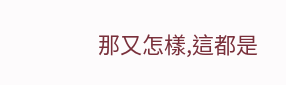那又怎樣,這都是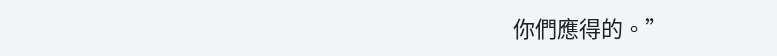你們應得的。”